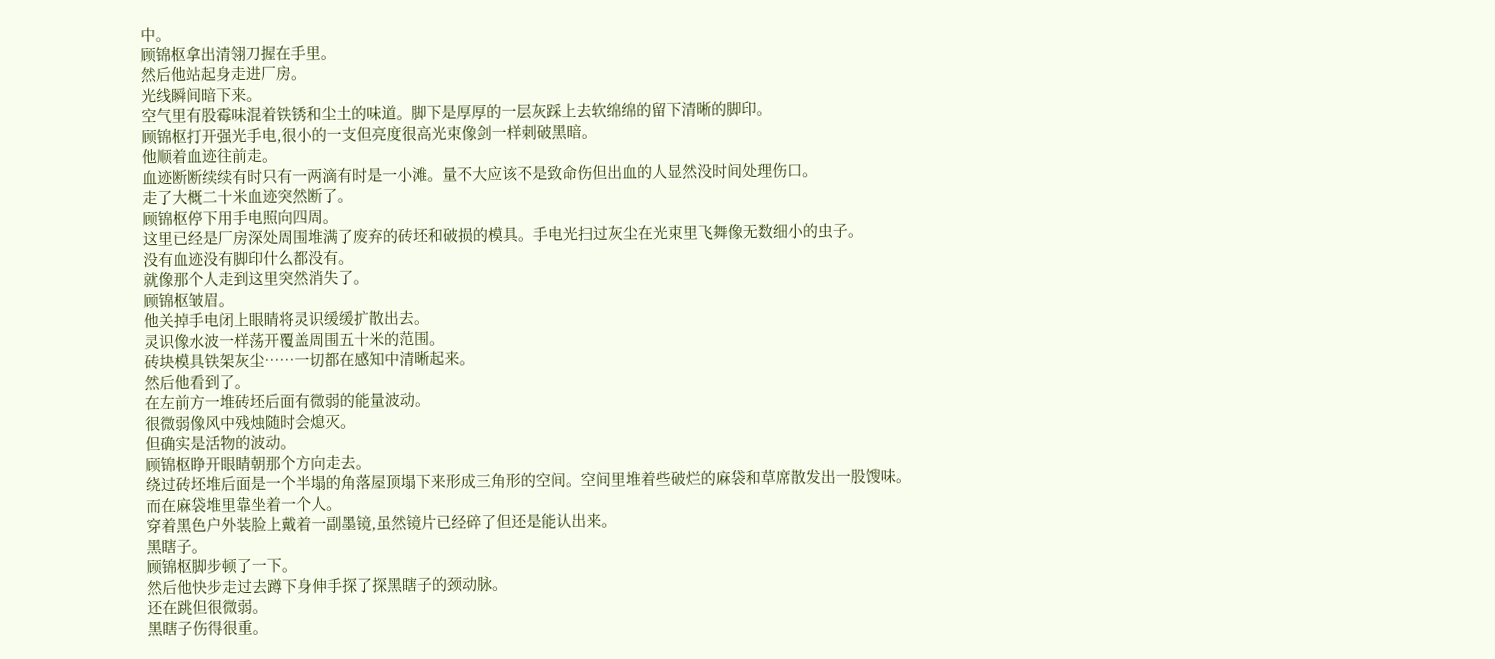中。
顾锦枢拿出清翎刀握在手里。
然后他站起身走进厂房。
光线瞬间暗下来。
空气里有股霉味混着铁锈和尘土的味道。脚下是厚厚的一层灰踩上去软绵绵的留下清晰的脚印。
顾锦枢打开强光手电,很小的一支但亮度很高光束像剑一样刺破黑暗。
他顺着血迹往前走。
血迹断断续续有时只有一两滴有时是一小滩。量不大应该不是致命伤但出血的人显然没时间处理伤口。
走了大概二十米血迹突然断了。
顾锦枢停下用手电照向四周。
这里已经是厂房深处周围堆满了废弃的砖坯和破损的模具。手电光扫过灰尘在光束里飞舞像无数细小的虫子。
没有血迹没有脚印什么都没有。
就像那个人走到这里突然消失了。
顾锦枢皱眉。
他关掉手电闭上眼睛将灵识缓缓扩散出去。
灵识像水波一样荡开覆盖周围五十米的范围。
砖块模具铁架灰尘……一切都在感知中清晰起来。
然后他看到了。
在左前方一堆砖坯后面有微弱的能量波动。
很微弱像风中残烛随时会熄灭。
但确实是活物的波动。
顾锦枢睁开眼睛朝那个方向走去。
绕过砖坯堆后面是一个半塌的角落屋顶塌下来形成三角形的空间。空间里堆着些破烂的麻袋和草席散发出一股馊味。
而在麻袋堆里靠坐着一个人。
穿着黑色户外装脸上戴着一副墨镜,虽然镜片已经碎了但还是能认出来。
黑瞎子。
顾锦枢脚步顿了一下。
然后他快步走过去蹲下身伸手探了探黑瞎子的颈动脉。
还在跳但很微弱。
黑瞎子伤得很重。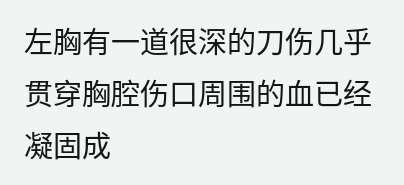左胸有一道很深的刀伤几乎贯穿胸腔伤口周围的血已经凝固成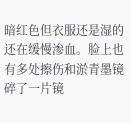暗红色但衣服还是湿的还在缓慢渗血。脸上也有多处擦伤和淤青墨镜碎了一片镜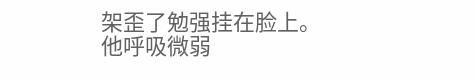架歪了勉强挂在脸上。
他呼吸微弱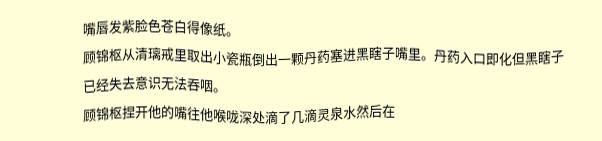嘴唇发紫脸色苍白得像纸。
顾锦枢从清璃戒里取出小瓷瓶倒出一颗丹药塞进黑瞎子嘴里。丹药入口即化但黑瞎子已经失去意识无法吞咽。
顾锦枢捏开他的嘴往他喉咙深处滴了几滴灵泉水然后在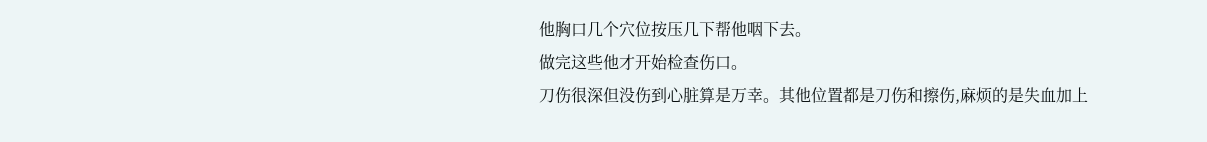他胸口几个穴位按压几下帮他咽下去。
做完这些他才开始检查伤口。
刀伤很深但没伤到心脏算是万幸。其他位置都是刀伤和擦伤,麻烦的是失血加上